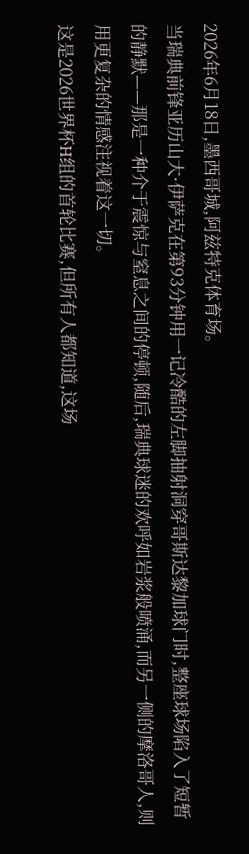2026年6月18日,墨西哥城,阿兹特克体育场。
当瑞典前锋亚历山大·伊萨克在第93分钟用一记冷酷的左脚抽射洞穿哥斯达黎加球门时,整座球场陷入了短暂的静默——那是一种介于震惊与窒息之间的停顿,随后,瑞典球迷的欢呼如岩浆般喷涌,而另一侧的摩洛哥人,则用更复杂的情感注视着这一切。
这是2026世界杯H组的首轮比赛,但所有人都知道,这场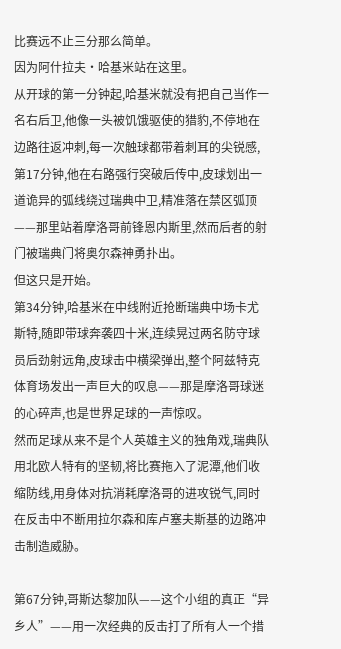比赛远不止三分那么简单。
因为阿什拉夫·哈基米站在这里。
从开球的第一分钟起,哈基米就没有把自己当作一名右后卫,他像一头被饥饿驱使的猎豹,不停地在边路往返冲刺,每一次触球都带着刺耳的尖锐感,第17分钟,他在右路强行突破后传中,皮球划出一道诡异的弧线绕过瑞典中卫,精准落在禁区弧顶——那里站着摩洛哥前锋恩内斯里,然而后者的射门被瑞典门将奥尔森神勇扑出。
但这只是开始。
第34分钟,哈基米在中线附近抢断瑞典中场卡尤斯特,随即带球奔袭四十米,连续晃过两名防守球员后劲射远角,皮球击中横梁弹出,整个阿兹特克体育场发出一声巨大的叹息——那是摩洛哥球迷的心碎声,也是世界足球的一声惊叹。
然而足球从来不是个人英雄主义的独角戏,瑞典队用北欧人特有的坚韧,将比赛拖入了泥潭,他们收缩防线,用身体对抗消耗摩洛哥的进攻锐气,同时在反击中不断用拉尔森和库卢塞夫斯基的边路冲击制造威胁。

第67分钟,哥斯达黎加队——这个小组的真正“异乡人”——用一次经典的反击打了所有人一个措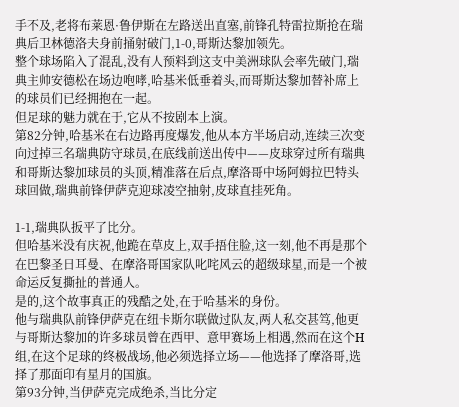手不及,老将布莱恩·鲁伊斯在左路送出直塞,前锋孔特雷拉斯抢在瑞典后卫林德洛夫身前捅射破门,1-0,哥斯达黎加领先。
整个球场陷入了混乱,没有人预料到这支中美洲球队会率先破门,瑞典主帅安德松在场边咆哮,哈基米低垂着头,而哥斯达黎加替补席上的球员们已经拥抱在一起。
但足球的魅力就在于,它从不按剧本上演。
第82分钟,哈基米在右边路再度爆发,他从本方半场启动,连续三次变向过掉三名瑞典防守球员,在底线前送出传中——皮球穿过所有瑞典和哥斯达黎加球员的头顶,精准落在后点,摩洛哥中场阿姆拉巴特头球回做,瑞典前锋伊萨克迎球凌空抽射,皮球直挂死角。

1-1,瑞典队扳平了比分。
但哈基米没有庆祝,他跪在草皮上,双手捂住脸,这一刻,他不再是那个在巴黎圣日耳曼、在摩洛哥国家队叱咤风云的超级球星,而是一个被命运反复撕扯的普通人。
是的,这个故事真正的残酷之处,在于哈基米的身份。
他与瑞典队前锋伊萨克在纽卡斯尔联做过队友,两人私交甚笃,他更与哥斯达黎加的许多球员曾在西甲、意甲赛场上相遇,然而在这个H组,在这个足球的终极战场,他必须选择立场——他选择了摩洛哥,选择了那面印有星月的国旗。
第93分钟,当伊萨克完成绝杀,当比分定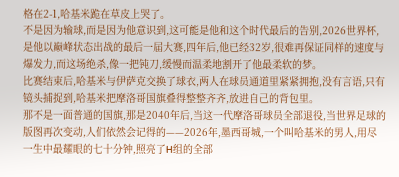格在2-1,哈基米跪在草皮上哭了。
不是因为输球,而是因为他意识到,这可能是他和这个时代最后的告别,2026世界杯,是他以巅峰状态出战的最后一届大赛,四年后,他已经32岁,很难再保证同样的速度与爆发力,而这场绝杀,像一把钝刀,缓慢而温柔地割开了他最柔软的梦。
比赛结束后,哈基米与伊萨克交换了球衣,两人在球员通道里紧紧拥抱,没有言语,只有镜头捕捉到,哈基米把摩洛哥国旗叠得整整齐齐,放进自己的背包里。
那不是一面普通的国旗,那是2040年后,当这一代摩洛哥球员全部退役,当世界足球的版图再次变动,人们依然会记得的——2026年,墨西哥城,一个叫哈基米的男人,用尽一生中最耀眼的七十分钟,照亮了H组的全部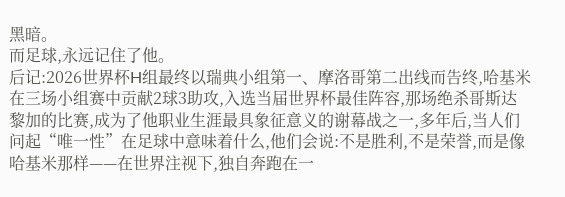黑暗。
而足球,永远记住了他。
后记:2026世界杯H组最终以瑞典小组第一、摩洛哥第二出线而告终,哈基米在三场小组赛中贡献2球3助攻,入选当届世界杯最佳阵容,那场绝杀哥斯达黎加的比赛,成为了他职业生涯最具象征意义的谢幕战之一,多年后,当人们问起“唯一性”在足球中意味着什么,他们会说:不是胜利,不是荣誉,而是像哈基米那样——在世界注视下,独自奔跑在一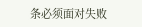条必须面对失败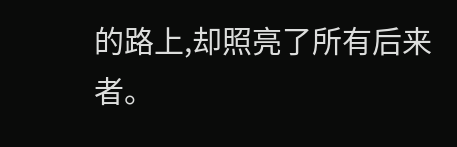的路上,却照亮了所有后来者。